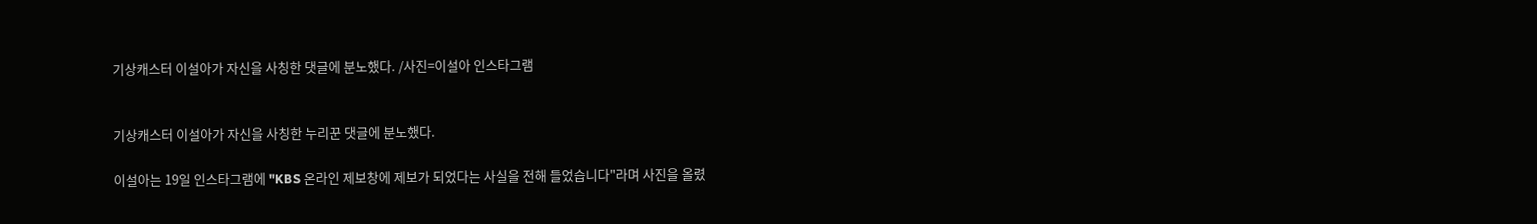기상캐스터 이설아가 자신을 사칭한 댓글에 분노했다. /사진=이설아 인스타그램


기상캐스터 이설아가 자신을 사칭한 누리꾼 댓글에 분노했다.

이설아는 19일 인스타그램에 "KBS 온라인 제보창에 제보가 되었다는 사실을 전해 들었습니다"라며 사진을 올렸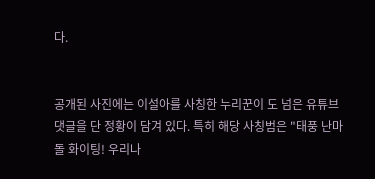다.


공개된 사진에는 이설아를 사칭한 누리꾼이 도 넘은 유튜브 댓글을 단 정황이 담겨 있다. 특히 해당 사칭범은 "태풍 난마돌 화이팅! 우리나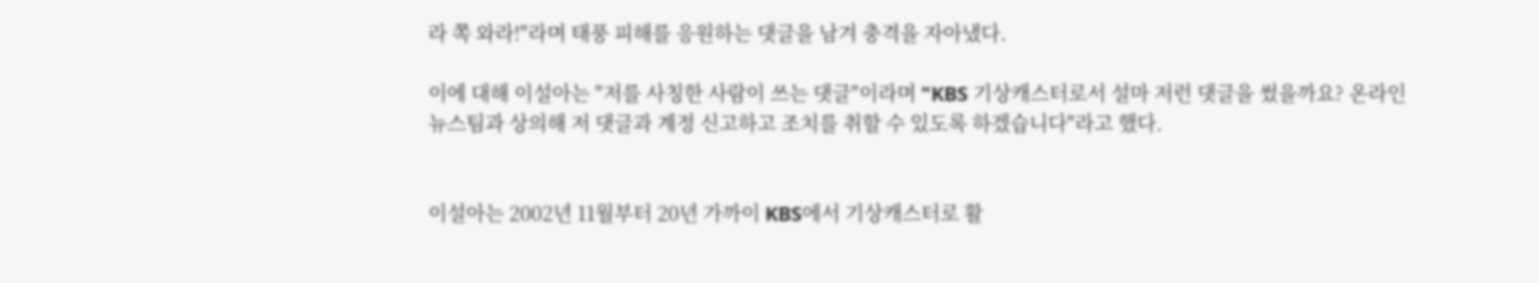라 쪽 와라!"라며 태풍 피해를 응원하는 댓글을 남겨 충격을 자아냈다.

이에 대해 이설아는 "저를 사칭한 사람이 쓰는 댓글"이라며 "KBS 기상캐스터로서 설마 저런 댓글을 썼을까요? 온라인뉴스팀과 상의해 저 댓글과 계정 신고하고 조치를 취할 수 있도록 하겠습니다"라고 했다.


이설아는 2002년 11월부터 20년 가까이 KBS에서 기상캐스터로 활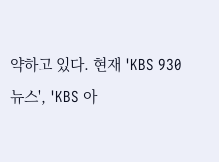약하고 있다. 현재 'KBS 930 뉴스', 'KBS 아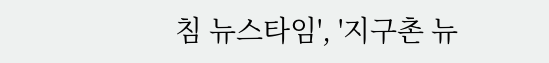침 뉴스타임', '지구촌 뉴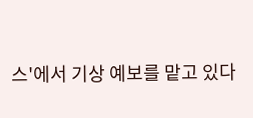스'에서 기상 예보를 맡고 있다